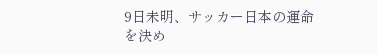9日未明、サッカー日本の運命を決め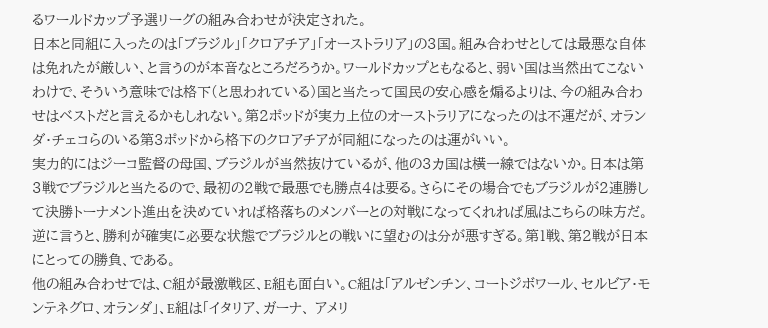るワールドカップ予選リーグの組み合わせが決定された。
日本と同組に入ったのは「ブラジル」「クロアチア」「オーストラリア」の3国。組み合わせとしては最悪な自体は免れたが厳しい、と言うのが本音なところだろうか。ワールドカップともなると、弱い国は当然出てこないわけで、そういう意味では格下(と思われている)国と当たって国民の安心感を煽るよりは、今の組み合わせはベストだと言えるかもしれない。第2ポッドが実力上位のオーストラリアになったのは不運だが、オランダ・チェコらのいる第3ポッドから格下のクロアチアが同組になったのは運がいい。
実力的にはジーコ監督の母国、ブラジルが当然抜けているが、他の3カ国は横一線ではないか。日本は第3戦でブラジルと当たるので、最初の2戦で最悪でも勝点4は要る。さらにその場合でもブラジルが2連勝して決勝トーナメント進出を決めていれば格落ちのメンバーとの対戦になってくれれば風はこちらの味方だ。逆に言うと、勝利が確実に必要な状態でブラジルとの戦いに望むのは分が悪すぎる。第1戦、第2戦が日本にとっての勝負、である。
他の組み合わせでは、C組が最激戦区、E組も面白い。C組は「アルゼンチン、コートジボワール、セルビア・モンテネグロ、オランダ」、E組は「イタリア、ガーナ、 アメリ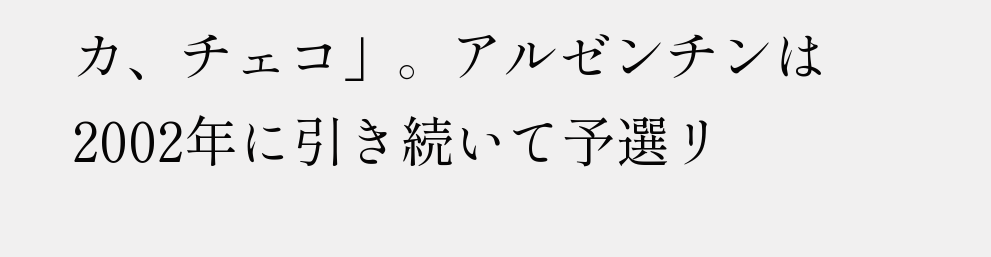カ、チェコ」。アルゼンチンは2002年に引き続いて予選リ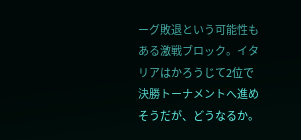ーグ敗退という可能性もある激戦ブロック。イタリアはかろうじて2位で決勝トーナメントへ進めそうだが、どうなるか。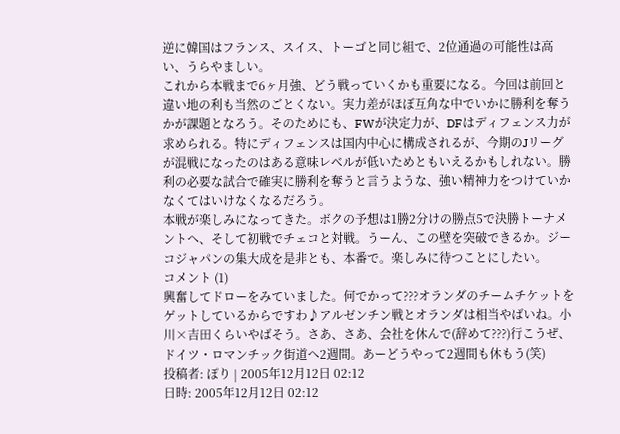逆に韓国はフランス、スイス、トーゴと同じ組で、2位通過の可能性は高い、うらやましい。
これから本戦まで6ヶ月強、どう戦っていくかも重要になる。今回は前回と違い地の利も当然のごとくない。実力差がほぼ互角な中でいかに勝利を奪うかが課題となろう。そのためにも、FWが決定力が、DFはディフェンス力が求められる。特にディフェンスは国内中心に構成されるが、今期のJリーグが混戦になったのはある意味レベルが低いためともいえるかもしれない。勝利の必要な試合で確実に勝利を奪うと言うような、強い精神力をつけていかなくてはいけなくなるだろう。
本戦が楽しみになってきた。ボクの予想は1勝2分けの勝点5で決勝トーナメントへ、そして初戦でチェコと対戦。うーん、この壁を突破できるか。ジーコジャパンの集大成を是非とも、本番で。楽しみに待つことにしたい。
コメント (1)
興奮してドローをみていました。何でかって???オランダのチームチケットをゲットしているからですわ♪アルゼンチン戦とオランダは相当やばいね。小川×吉田くらいやばそう。さあ、さあ、会社を休んで(辞めて???)行こうぜ、ドイツ・ロマンチック街道へ2週間。あーどうやって2週間も休もう(笑)
投稿者: ぽり | 2005年12月12日 02:12
日時: 2005年12月12日 02:12